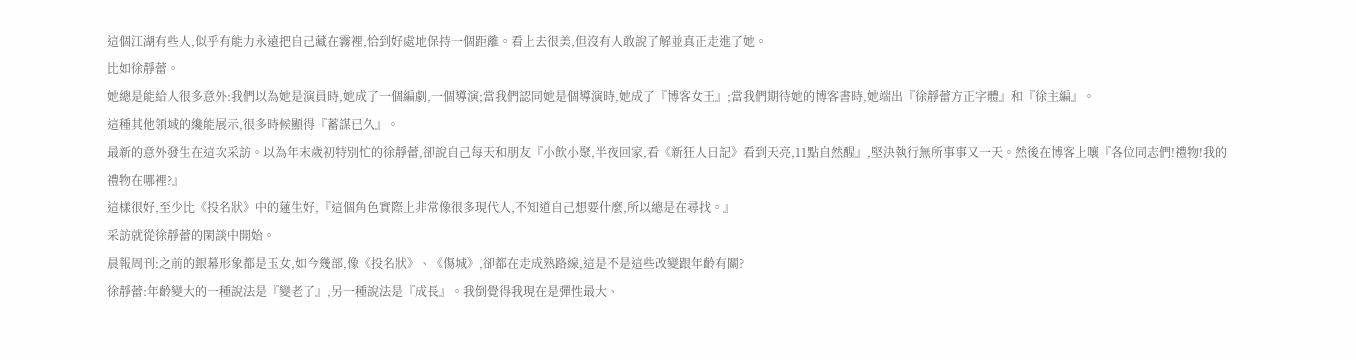這個江湖有些人,似乎有能力永遠把自己藏在霧裡,恰到好處地保持一個距離。看上去很美,但沒有人敢說了解並真正走進了她。
比如徐靜蕾。
她總是能給人很多意外:我們以為她是演員時,她成了一個編劇,一個導演;當我們認同她是個導演時,她成了『博客女王』;當我們期待她的博客書時,她端出『徐靜蕾方正字體』和『徐主編』。
這種其他領域的纔能展示,很多時候顯得『蓄謀已久』。
最新的意外發生在這次采訪。以為年末歲初特別忙的徐靜蕾,卻說自己每天和朋友『小飲小聚,半夜回家,看《新狂人日記》看到天亮,11點自然醒』,堅決執行無所事事又一天。然後在博客上嚷『各位同志們!禮物!我的禮物在哪裡?』
這樣很好,至少比《投名狀》中的蓮生好,『這個角色實際上非常像很多現代人,不知道自己想要什麼,所以總是在尋找。』
采訪就從徐靜蕾的閑談中開始。
晨報周刊:之前的銀幕形象都是玉女,如今幾部,像《投名狀》、《傷城》,卻都在走成熟路線,這是不是這些改變跟年齡有關?
徐靜蕾:年齡變大的一種說法是『變老了』,另一種說法是『成長』。我倒覺得我現在是彈性最大、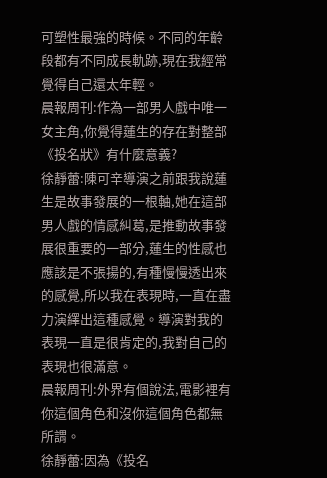可塑性最強的時候。不同的年齡段都有不同成長軌跡,現在我經常覺得自己還太年輕。
晨報周刊:作為一部男人戲中唯一女主角,你覺得蓮生的存在對整部《投名狀》有什麼意義?
徐靜蕾:陳可辛導演之前跟我說蓮生是故事發展的一根軸,她在這部男人戲的情感糾葛,是推動故事發展很重要的一部分,蓮生的性感也應該是不張揚的,有種慢慢透出來的感覺,所以我在表現時,一直在盡力演繹出這種感覺。導演對我的表現一直是很肯定的,我對自己的表現也很滿意。
晨報周刊:外界有個說法,電影裡有你這個角色和沒你這個角色都無所謂。
徐靜蕾:因為《投名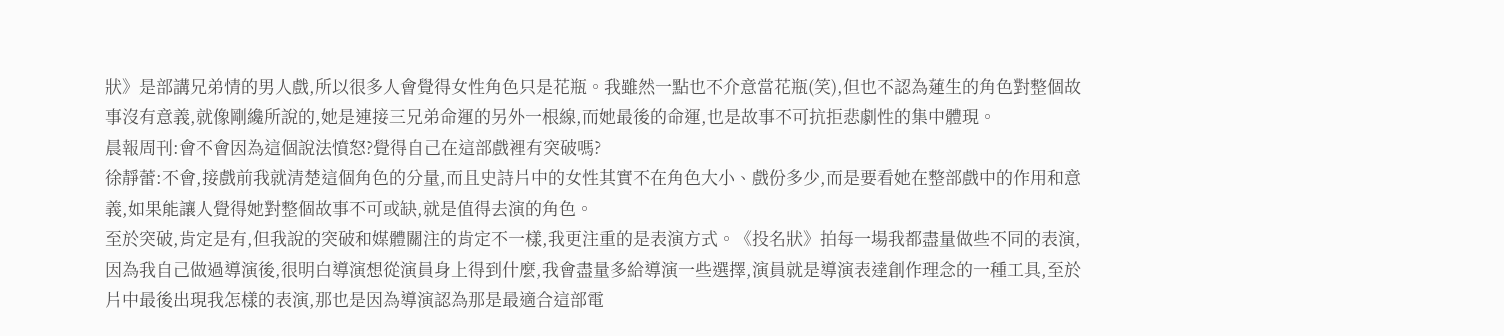狀》是部講兄弟情的男人戲,所以很多人會覺得女性角色只是花瓶。我雖然一點也不介意當花瓶(笑),但也不認為蓮生的角色對整個故事沒有意義,就像剛纔所說的,她是連接三兄弟命運的另外一根線,而她最後的命運,也是故事不可抗拒悲劇性的集中體現。
晨報周刊:會不會因為這個說法憤怒?覺得自己在這部戲裡有突破嗎?
徐靜蕾:不會,接戲前我就清楚這個角色的分量,而且史詩片中的女性其實不在角色大小、戲份多少,而是要看她在整部戲中的作用和意義,如果能讓人覺得她對整個故事不可或缺,就是值得去演的角色。
至於突破,肯定是有,但我說的突破和媒體關注的肯定不一樣,我更注重的是表演方式。《投名狀》拍每一場我都盡量做些不同的表演,因為我自己做過導演後,很明白導演想從演員身上得到什麼,我會盡量多給導演一些選擇,演員就是導演表達創作理念的一種工具,至於片中最後出現我怎樣的表演,那也是因為導演認為那是最適合這部電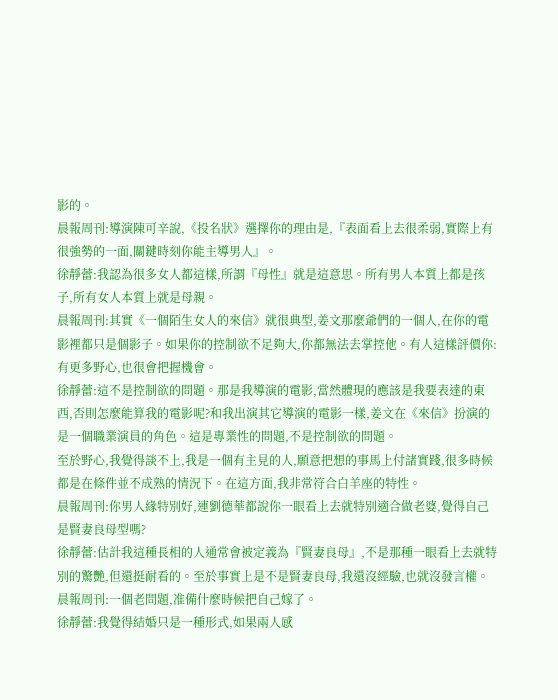影的。
晨報周刊:導演陳可辛說,《投名狀》選擇你的理由是,『表面看上去很柔弱,實際上有很強勢的一面,關鍵時刻你能主導男人』。
徐靜蕾:我認為很多女人都這樣,所謂『母性』就是這意思。所有男人本質上都是孩子,所有女人本質上就是母親。
晨報周刊:其實《一個陌生女人的來信》就很典型,姜文那麼爺們的一個人,在你的電影裡都只是個影子。如果你的控制欲不足夠大,你都無法去掌控他。有人這樣評價你:有更多野心,也很會把握機會。
徐靜蕾:這不是控制欲的問題。那是我導演的電影,當然體現的應該是我要表達的東西,否則怎麼能算我的電影呢?和我出演其它導演的電影一樣,姜文在《來信》扮演的是一個職業演員的角色。這是專業性的問題,不是控制欲的問題。
至於野心,我覺得談不上,我是一個有主見的人,願意把想的事馬上付諸實踐,很多時候都是在條件並不成熟的情況下。在這方面,我非常符合白羊座的特性。
晨報周刊:你男人緣特別好,連劉德華都說你一眼看上去就特別適合做老婆,覺得自己是賢妻良母型嗎?
徐靜蕾:估計我這種長相的人通常會被定義為『賢妻良母』,不是那種一眼看上去就特別的驚艷,但還挺耐看的。至於事實上是不是賢妻良母,我還沒經驗,也就沒發言權。
晨報周刊:一個老問題,准備什麼時候把自己嫁了。
徐靜蕾:我覺得結婚只是一種形式,如果兩人感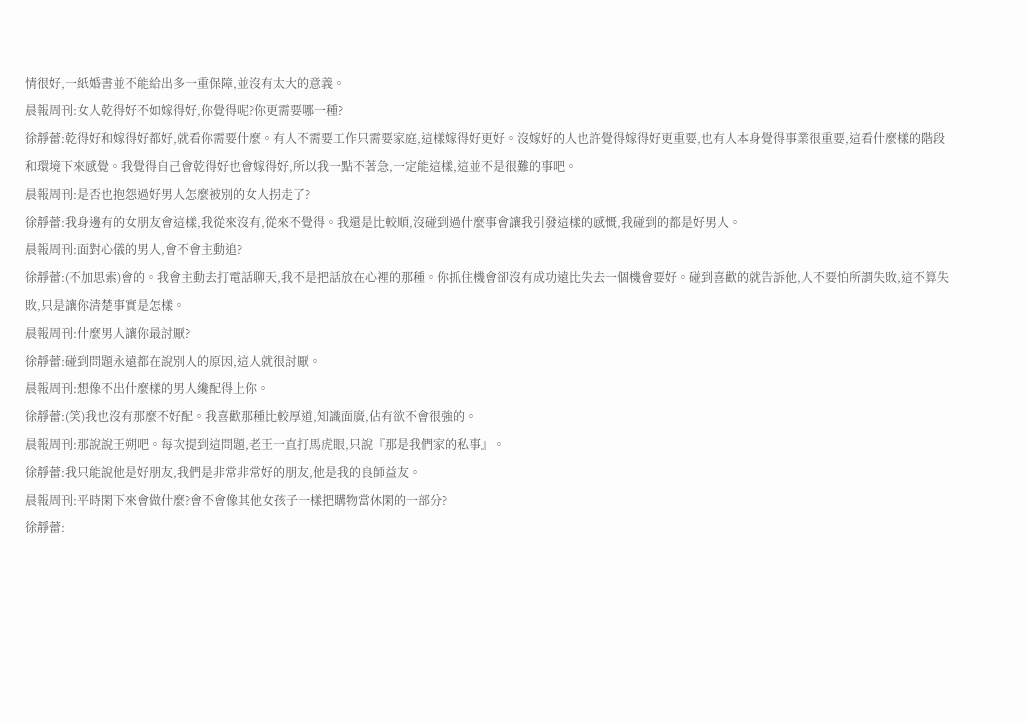情很好,一紙婚書並不能給出多一重保障,並沒有太大的意義。
晨報周刊:女人乾得好不如嫁得好,你覺得呢?你更需要哪一種?
徐靜蕾:乾得好和嫁得好都好,就看你需要什麼。有人不需要工作只需要家庭,這樣嫁得好更好。沒嫁好的人也許覺得嫁得好更重要,也有人本身覺得事業很重要,這看什麼樣的階段和環境下來感覺。我覺得自己會乾得好也會嫁得好,所以我一點不著急,一定能這樣,這並不是很難的事吧。
晨報周刊:是否也抱怨過好男人怎麼被別的女人拐走了?
徐靜蕾:我身邊有的女朋友會這樣,我從來沒有,從來不覺得。我還是比較順,沒碰到過什麼事會讓我引發這樣的感慨,我碰到的都是好男人。
晨報周刊:面對心儀的男人,會不會主動追?
徐靜蕾:(不加思索)會的。我會主動去打電話聊天,我不是把話放在心裡的那種。你抓住機會卻沒有成功遠比失去一個機會要好。碰到喜歡的就告訴他,人不要怕所謂失敗,這不算失敗,只是讓你清楚事實是怎樣。
晨報周刊:什麼男人讓你最討厭?
徐靜蕾:碰到問題永遠都在說別人的原因,這人就很討厭。
晨報周刊:想像不出什麼樣的男人纔配得上你。
徐靜蕾:(笑)我也沒有那麼不好配。我喜歡那種比較厚道,知識面廣,佔有欲不會很強的。
晨報周刊:那說說王朔吧。每次提到這問題,老王一直打馬虎眼,只說『那是我們家的私事』。
徐靜蕾:我只能說他是好朋友,我們是非常非常好的朋友,他是我的良師益友。
晨報周刊:平時閑下來會做什麼?會不會像其他女孩子一樣把購物當休閑的一部分?
徐靜蕾: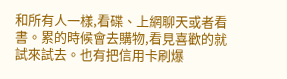和所有人一樣,看碟、上網聊天或者看書。累的時候會去購物,看見喜歡的就試來試去。也有把信用卡刷爆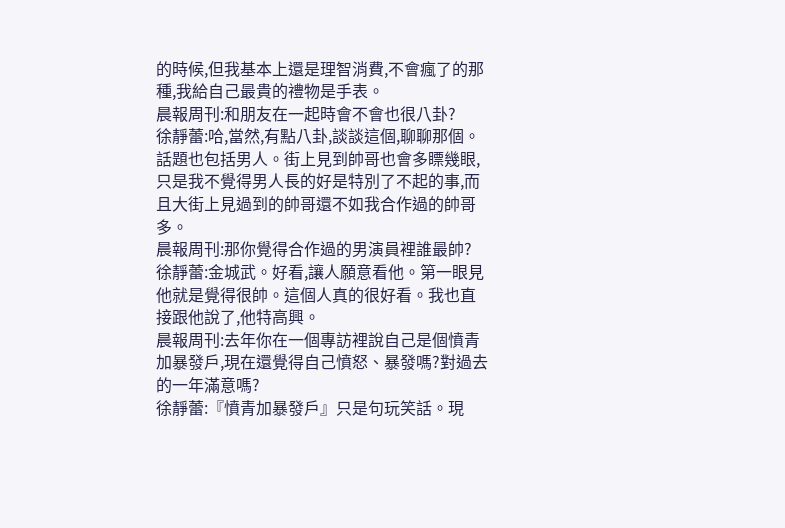的時候,但我基本上還是理智消費,不會瘋了的那種,我給自己最貴的禮物是手表。
晨報周刊:和朋友在一起時會不會也很八卦?
徐靜蕾:哈,當然,有點八卦,談談這個,聊聊那個。話題也包括男人。街上見到帥哥也會多瞟幾眼,只是我不覺得男人長的好是特別了不起的事,而且大街上見過到的帥哥還不如我合作過的帥哥多。
晨報周刊:那你覺得合作過的男演員裡誰最帥?
徐靜蕾:金城武。好看,讓人願意看他。第一眼見他就是覺得很帥。這個人真的很好看。我也直接跟他說了,他特高興。
晨報周刊:去年你在一個專訪裡說自己是個憤青加暴發戶,現在還覺得自己憤怒、暴發嗎?對過去的一年滿意嗎?
徐靜蕾:『憤青加暴發戶』只是句玩笑話。現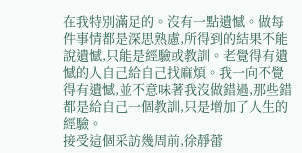在我特別滿足的。沒有一點遺憾。做每件事情都是深思熟慮,所得到的結果不能說遺憾,只能是經驗或教訓。老覺得有遺憾的人自己給自己找麻煩。我一向不覺得有遺憾,並不意味著我沒做錯過,那些錯都是給自己一個教訓,只是增加了人生的經驗。
接受這個采訪幾周前,徐靜蕾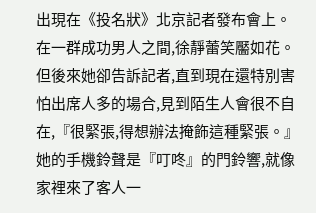出現在《投名狀》北京記者發布會上。在一群成功男人之間,徐靜蕾笑靨如花。但後來她卻告訴記者,直到現在還特別害怕出席人多的場合,見到陌生人會很不自在,『很緊張,得想辦法掩飾這種緊張。』
她的手機鈴聲是『叮咚』的門鈴響,就像家裡來了客人一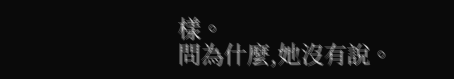樣。
問為什麼,她沒有說。